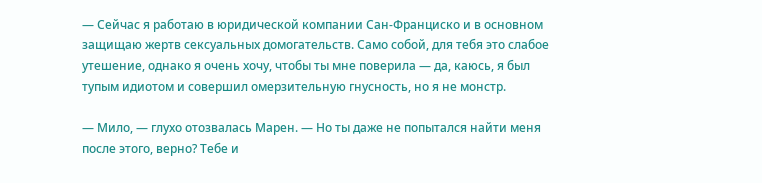— Сейчас я работаю в юридической компании Сан-Франциско и в основном защищаю жертв сексуальных домогательств. Само собой, для тебя это слабое утешение, однако я очень хочу, чтобы ты мне поверила — да, каюсь, я был тупым идиотом и совершил омерзительную гнусность, но я не монстр.

— Мило, — глухо отозвалась Марен. — Но ты даже не попытался найти меня после этого, верно? Тебе и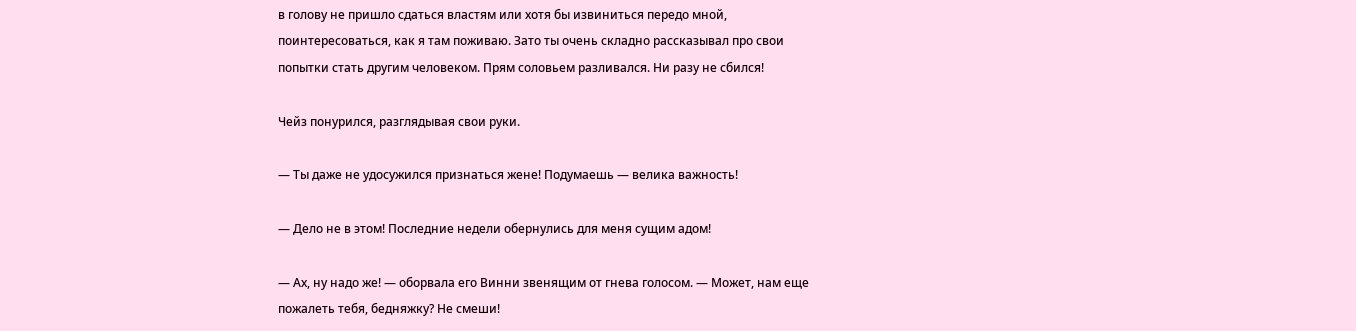в голову не пришло сдаться властям или хотя бы извиниться передо мной, поинтересоваться, как я там поживаю. Зато ты очень складно рассказывал про свои попытки стать другим человеком. Прям соловьем разливался. Ни разу не сбился!

Чейз понурился, разглядывая свои руки.

— Ты даже не удосужился признаться жене! Подумаешь — велика важность!

— Дело не в этом! Последние недели обернулись для меня сущим адом!

— Ах, ну надо же! — оборвала его Винни звенящим от гнева голосом. — Может, нам еще пожалеть тебя, бедняжку? Не смеши!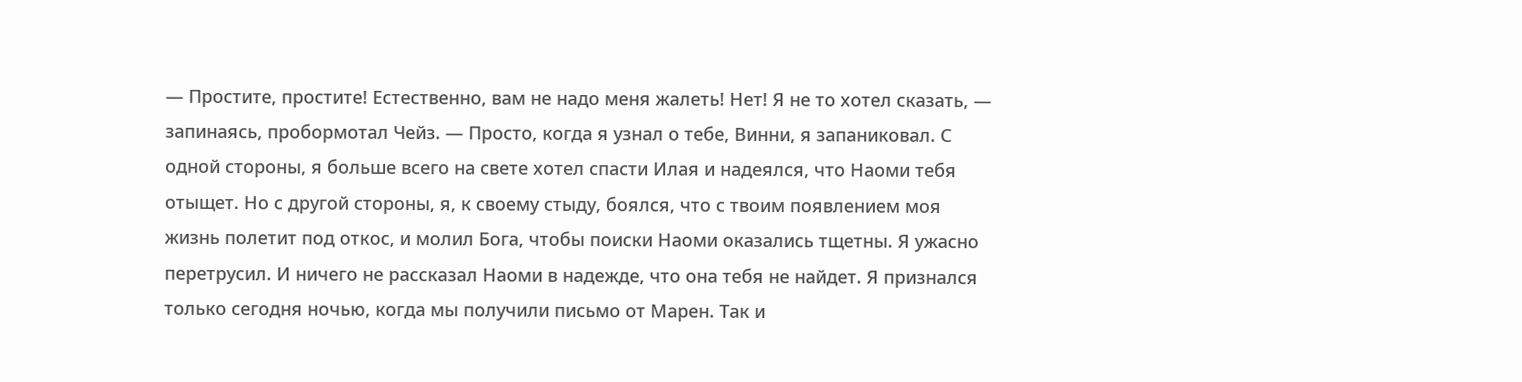— Простите, простите! Естественно, вам не надо меня жалеть! Нет! Я не то хотел сказать, — запинаясь, пробормотал Чейз. — Просто, когда я узнал о тебе, Винни, я запаниковал. С одной стороны, я больше всего на свете хотел спасти Илая и надеялся, что Наоми тебя отыщет. Но с другой стороны, я, к своему стыду, боялся, что с твоим появлением моя жизнь полетит под откос, и молил Бога, чтобы поиски Наоми оказались тщетны. Я ужасно перетрусил. И ничего не рассказал Наоми в надежде, что она тебя не найдет. Я признался только сегодня ночью, когда мы получили письмо от Марен. Так и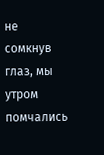не сомкнув глаз, мы утром помчались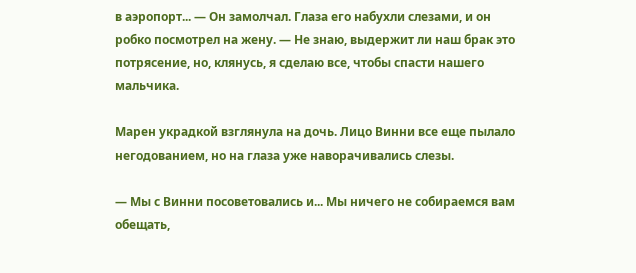в аэропорт... — Он замолчал. Глаза его набухли слезами, и он робко посмотрел на жену. — Не знаю, выдержит ли наш брак это потрясение, но, клянусь, я сделаю все, чтобы спасти нашего мальчика.

Марен украдкой взглянула на дочь. Лицо Винни все еще пылало негодованием, но на глаза уже наворачивались слезы.

— Мы с Винни посоветовались и... Мы ничего не собираемся вам обещать,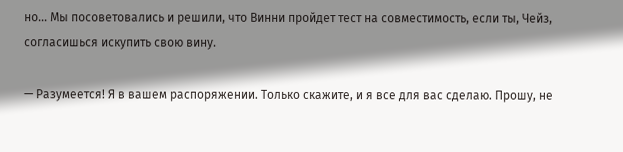но... Мы посоветовались и решили, что Винни пройдет тест на совместимость, если ты, Чейз, согласишься искупить свою вину.

— Разумеется! Я в вашем распоряжении. Только скажите, и я все для вас сделаю. Прошу, не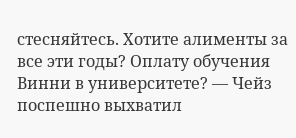стесняйтесь. Хотите алименты за все эти годы? Оплату обучения Винни в университете? — Чейз поспешно выхватил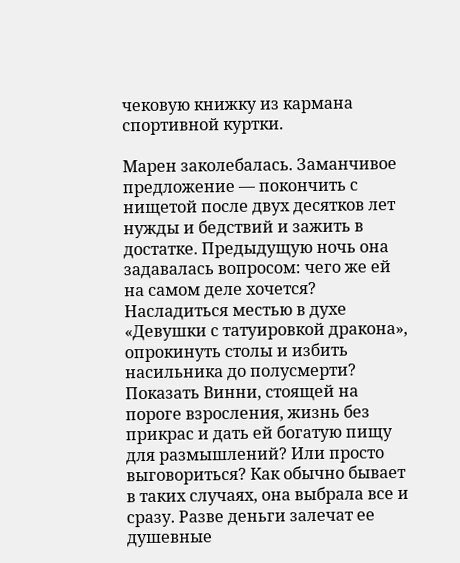чековую книжку из кармана спортивной куртки.

Марен заколебалась. Заманчивое предложение — покончить с нищетой после двух десятков лет нужды и бедствий и зажить в достатке. Предыдущую ночь она задавалась вопросом: чего же ей на самом деле хочется? Насладиться местью в духе «Девушки с татуировкой дракона», опрокинуть столы и избить насильника до полусмерти? Показать Винни, стоящей на пороге взросления, жизнь без прикрас и дать ей богатую пищу для размышлений? Или просто выговориться? Как обычно бывает в таких случаях, она выбрала все и сразу. Разве деньги залечат ее душевные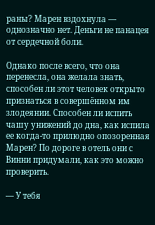раны? Марен вздохнула — однозначно нет. Деньги не панацея от сердечной боли.

Однако после всего, что она перенесла, она желала знать, способен ли этот человек открыто признаться в совершённом им злодеянии. Способен ли испить чашу унижений до дна, как испила ее когда-то прилюдно опозоренная Марен? По дороге в отель они с Винни придумали, как это можно проверить.

— У тебя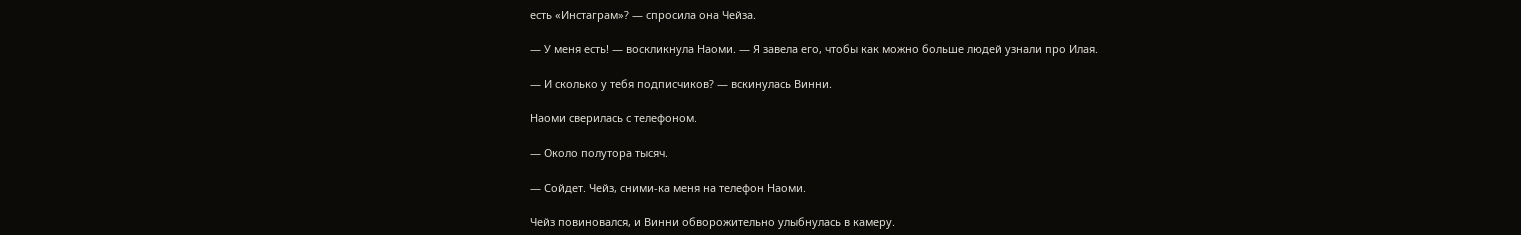есть «Инстаграм»? — спросила она Чейза.

— У меня есть! — воскликнула Наоми. — Я завела его, чтобы как можно больше людей узнали про Илая.

— И сколько у тебя подписчиков? — вскинулась Винни.

Наоми сверилась с телефоном.

— Около полутора тысяч.

— Сойдет. Чейз, сними-ка меня на телефон Наоми.

Чейз повиновался, и Винни обворожительно улыбнулась в камеру.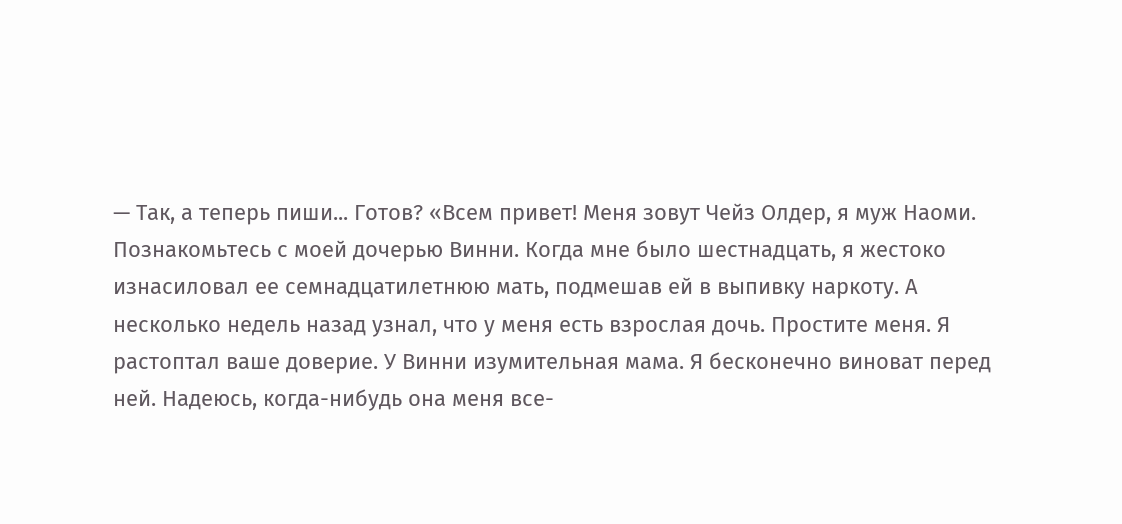— Так, а теперь пиши... Готов? «Всем привет! Меня зовут Чейз Олдер, я муж Наоми. Познакомьтесь с моей дочерью Винни. Когда мне было шестнадцать, я жестоко изнасиловал ее семнадцатилетнюю мать, подмешав ей в выпивку наркоту. А несколько недель назад узнал, что у меня есть взрослая дочь. Простите меня. Я растоптал ваше доверие. У Винни изумительная мама. Я бесконечно виноват перед ней. Надеюсь, когда-нибудь она меня все-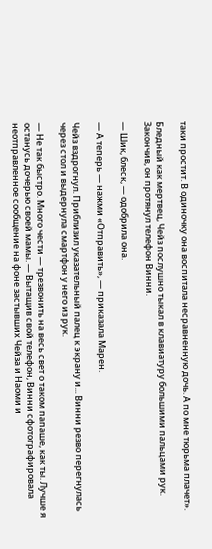таки простит. В одиночку она воспитала несравненную дочь. А по мне тюрьма плачет».

Бледный как мертвец, Чейз послушно тыкал в клавиатуру большими пальцами рук. Закончив, он протянул телефон Винни.

— Шик, блеск, — одобрила она.

— А теперь — нажми «Отправить», — приказала Марен.

Чейз вздрогнул. Приблизил указательный палец к экрану и... Винни резво перегнулась через стол и выдернула смартфон у него из рук.

— Не так быстро. Много чести — трезвонить на весь свет о таком папаше, как ты. Лучше я останусь дочерью своей мамы. — Вытащив свой телефон, Винни сфотографировала неотправленное сообщение на фоне застывших Чейза и Наоми и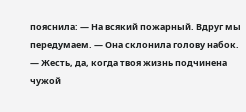пояснила: — На всякий пожарный. Вдруг мы передумаем. — Она склонила голову набок. — Жесть, да, когда твоя жизнь подчинена чужой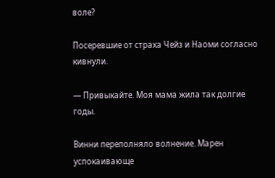воле?

Посеревшие от страха Чейз и Наоми согласно кивнули.

— Привыкайте. Моя мама жила так долгие годы.

Винни переполняло волнение. Марен успокаивающе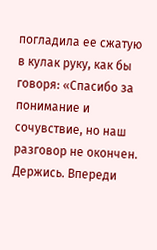погладила ее сжатую в кулак руку, как бы говоря: «Спасибо за понимание и сочувствие, но наш разговор не окончен. Держись. Впереди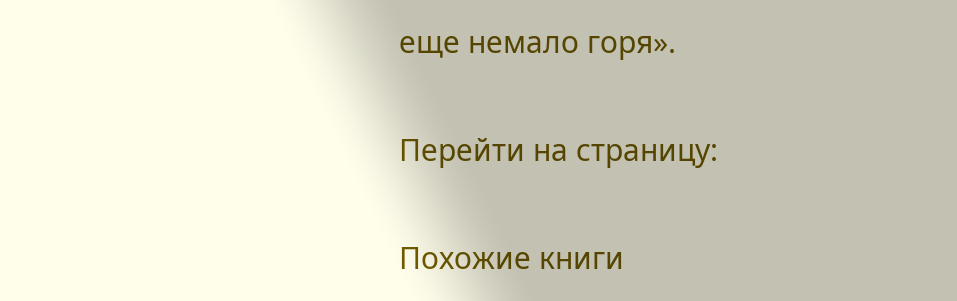еще немало горя».

Перейти на страницу:

Похожие книги